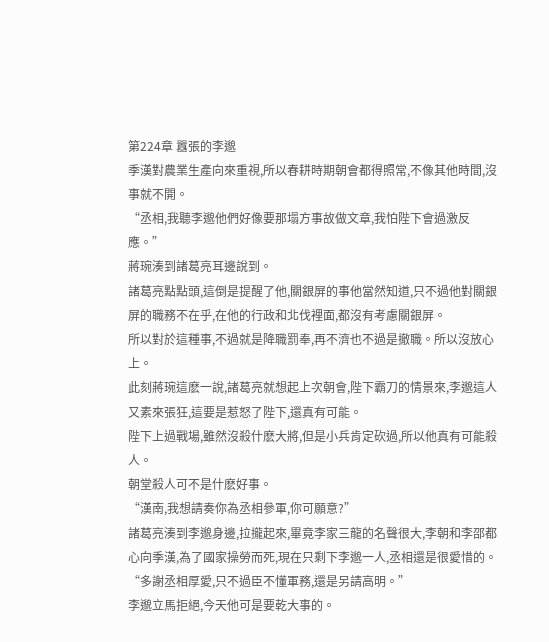第224章 囂張的李邈
季漢對農業生產向來重視,所以春耕時期朝會都得照常,不像其他時間,沒事就不開。
“丞相,我聽李邈他們好像要那塌方事故做文章,我怕陛下會過激反應。”
蔣琬湊到諸葛亮耳邊說到。
諸葛亮點點頭,這倒是提醒了他,關銀屏的事他當然知道,只不過他對關銀屏的職務不在乎,在他的行政和北伐裡面,都沒有考慮關銀屏。
所以對於這種事,不過就是降職罰奉,再不濟也不過是撤職。所以沒放心上。
此刻蔣琬這麽一說,諸葛亮就想起上次朝會,陛下霸刀的情景來,李邈這人又素來張狂,這要是惹怒了陛下,還真有可能。
陛下上過戰場,雖然沒殺什麽大將,但是小兵肯定砍過,所以他真有可能殺人。
朝堂殺人可不是什麽好事。
“漢南,我想請奏你為丞相參軍,你可願意?”
諸葛亮湊到李邈身邊,拉攏起來,畢竟李家三龍的名聲很大,李朝和李邵都心向季漢,為了國家操勞而死,現在只剩下李邈一人,丞相還是很愛惜的。
“多謝丞相厚愛,只不過臣不懂軍務,還是另請高明。”
李邈立馬拒絕,今天他可是要乾大事的。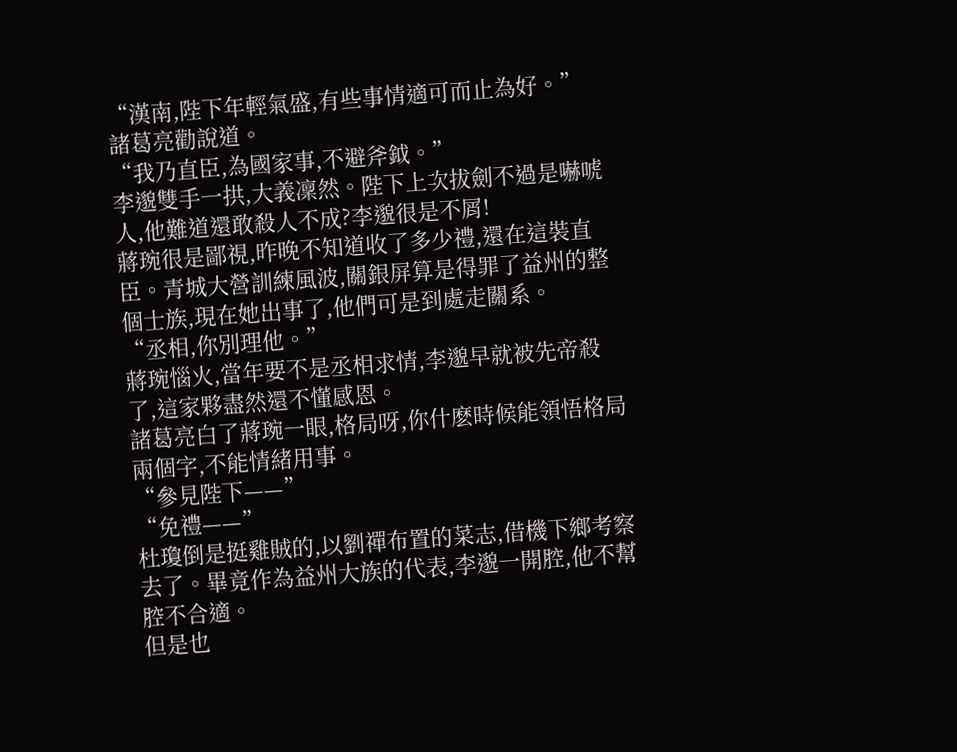“漢南,陛下年輕氣盛,有些事情適可而止為好。”
諸葛亮勸說道。
“我乃直臣,為國家事,不避斧鉞。”
李邈雙手一拱,大義凜然。陛下上次拔劍不過是嚇唬人,他難道還敢殺人不成?李邈很是不屑!
蔣琬很是鄙視,昨晚不知道收了多少禮,還在這裝直臣。青城大營訓練風波,關銀屏算是得罪了益州的整個士族,現在她出事了,他們可是到處走關系。
“丞相,你別理他。”
蔣琬惱火,當年要不是丞相求情,李邈早就被先帝殺了,這家夥盡然還不懂感恩。
諸葛亮白了蔣琬一眼,格局呀,你什麽時候能領悟格局兩個字,不能情緒用事。
“參見陛下——”
“免禮——”
杜瓊倒是挺雞賊的,以劉禪布置的菜志,借機下鄉考察去了。畢竟作為益州大族的代表,李邈一開腔,他不幫腔不合適。
但是也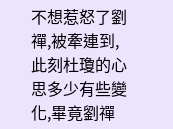不想惹怒了劉禪,被牽連到,此刻杜瓊的心思多少有些變化,畢竟劉禪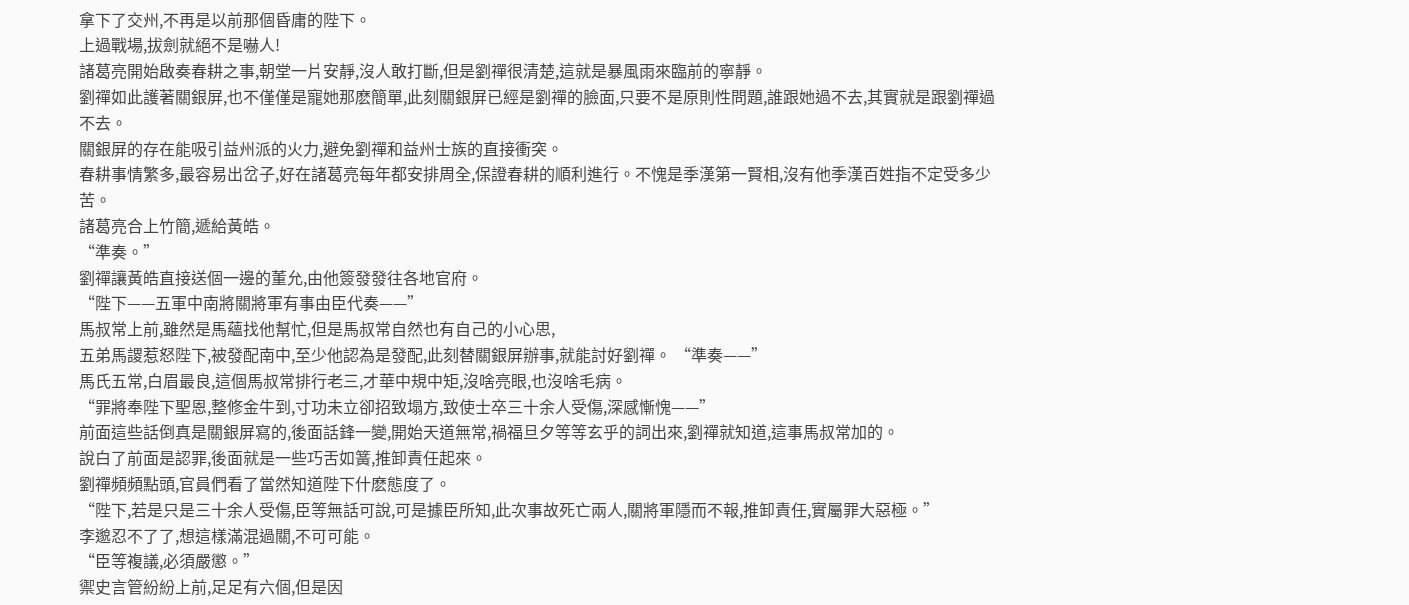拿下了交州,不再是以前那個昏庸的陛下。
上過戰場,拔劍就絕不是嚇人!
諸葛亮開始啟奏春耕之事,朝堂一片安靜,沒人敢打斷,但是劉禪很清楚,這就是暴風雨來臨前的寧靜。
劉禪如此護著關銀屏,也不僅僅是寵她那麽簡單,此刻關銀屏已經是劉禪的臉面,只要不是原則性問題,誰跟她過不去,其實就是跟劉禪過不去。
關銀屏的存在能吸引益州派的火力,避免劉禪和益州士族的直接衝突。
春耕事情繁多,最容易出岔子,好在諸葛亮每年都安排周全,保證春耕的順利進行。不愧是季漢第一賢相,沒有他季漢百姓指不定受多少苦。
諸葛亮合上竹簡,遞給黃皓。
“準奏。”
劉禪讓黃皓直接送個一邊的董允,由他簽發發往各地官府。
“陛下——五軍中南將關將軍有事由臣代奏——”
馬叔常上前,雖然是馬蘊找他幫忙,但是馬叔常自然也有自己的小心思,
五弟馬謖惹怒陛下,被發配南中,至少他認為是發配,此刻替關銀屏辦事,就能討好劉禪。 “準奏——”
馬氏五常,白眉最良,這個馬叔常排行老三,才華中規中矩,沒啥亮眼,也沒啥毛病。
“罪將奉陛下聖恩,整修金牛到,寸功未立卻招致塌方,致使士卒三十余人受傷,深感慚愧——”
前面這些話倒真是關銀屏寫的,後面話鋒一變,開始天道無常,禍福旦夕等等玄乎的詞出來,劉禪就知道,這事馬叔常加的。
說白了前面是認罪,後面就是一些巧舌如簧,推卸責任起來。
劉禪頻頻點頭,官員們看了當然知道陛下什麽態度了。
“陛下,若是只是三十余人受傷,臣等無話可說,可是據臣所知,此次事故死亡兩人,關將軍隱而不報,推卸責任,實屬罪大惡極。”
李邈忍不了了,想這樣滿混過關,不可可能。
“臣等複議,必須嚴懲。”
禦史言管紛紛上前,足足有六個,但是因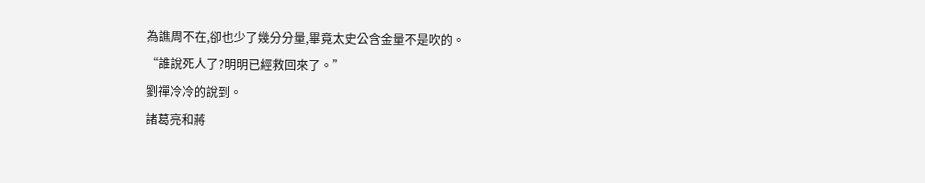為譙周不在,卻也少了幾分分量,畢竟太史公含金量不是吹的。
“誰說死人了?明明已經救回來了。”
劉禪冷冷的說到。
諸葛亮和蔣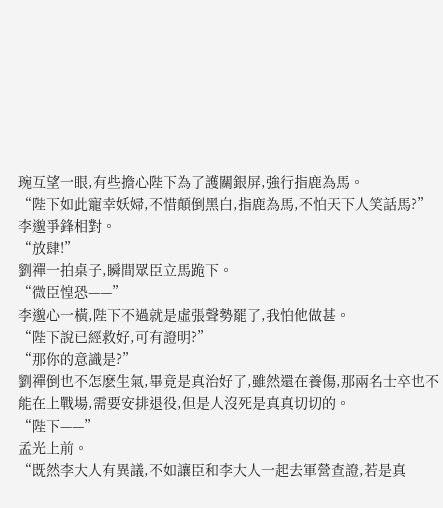琬互望一眼,有些擔心陛下為了護關銀屏,強行指鹿為馬。
“陛下如此寵幸妖婦,不惜顛倒黑白,指鹿為馬,不怕天下人笑話馬?”
李邈爭鋒相對。
“放肆!”
劉禪一拍桌子,瞬間眾臣立馬跪下。
“微臣惶恐——”
李邈心一橫,陛下不過就是虛張聲勢罷了,我怕他做甚。
“陛下說已經救好,可有證明?”
“那你的意識是?”
劉禪倒也不怎麽生氣,畢竟是真治好了,雖然還在養傷,那兩名士卒也不能在上戰場,需要安排退役,但是人沒死是真真切切的。
“陛下——”
孟光上前。
“既然李大人有異議,不如讓臣和李大人一起去軍營查證,若是真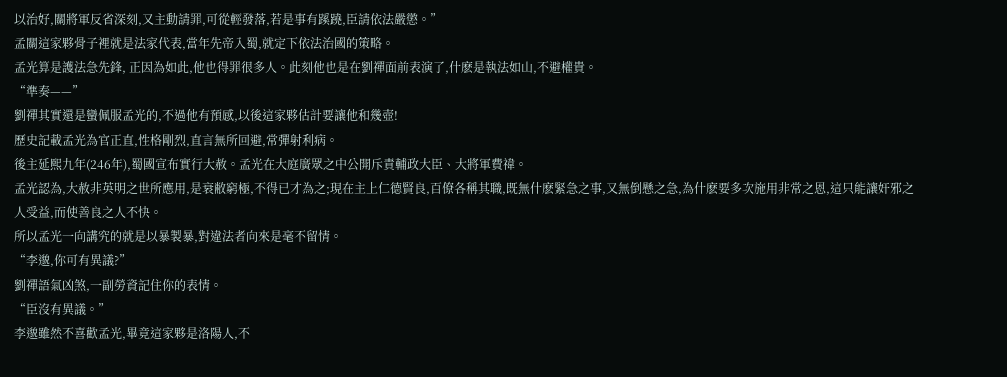以治好,關將軍反省深刻,又主動請罪,可從輕發落,若是事有蹊蹺,臣請依法嚴懲。”
孟關這家夥骨子裡就是法家代表,當年先帝入蜀,就定下依法治國的策略。
孟光算是護法急先鋒, 正因為如此,他也得罪很多人。此刻他也是在劉禪面前表演了,什麽是執法如山,不避權貴。
“準奏——”
劉禪其實還是蠻佩服孟光的,不過他有預感,以後這家夥估計要讓他和幾壺!
歷史記載孟光為官正直,性格剛烈,直言無所回避,常彈射利病。
後主延熙九年(246年),蜀國宣布實行大赦。孟光在大庭廣眾之中公開斥責輔政大臣、大將軍費禕。
孟光認為,大赦非英明之世所應用,是衰敝窮極,不得已才為之;現在主上仁德賢良,百僚各稱其職,既無什麽緊急之事,又無倒懸之急,為什麽要多次施用非常之恩,這只能讓奸邪之人受益,而使善良之人不快。
所以孟光一向講究的就是以暴製暴,對違法者向來是毫不留情。
“李邈,你可有異議?”
劉禪語氣凶煞,一副勞資記住你的表情。
“臣沒有異議。”
李邈雖然不喜歡孟光,畢竟這家夥是洛陽人,不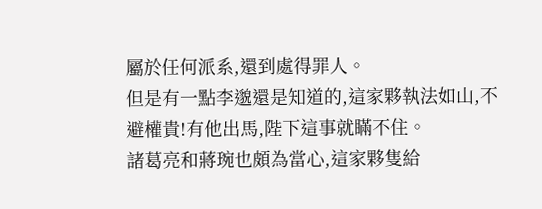屬於任何派系,還到處得罪人。
但是有一點李邈還是知道的,這家夥執法如山,不避權貴!有他出馬,陛下這事就瞞不住。
諸葛亮和蔣琬也頗為當心,這家夥隻給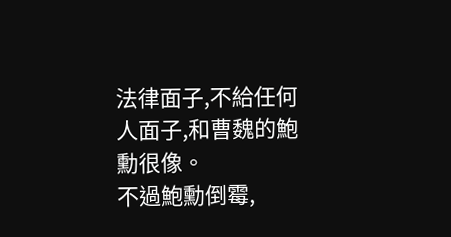法律面子,不給任何人面子,和曹魏的鮑勳很像。
不過鮑勳倒霉,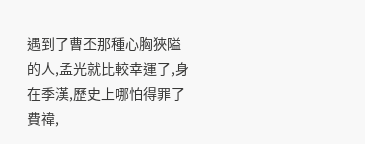遇到了曹丕那種心胸狹隘的人,孟光就比較幸運了,身在季漢,歷史上哪怕得罪了費禕,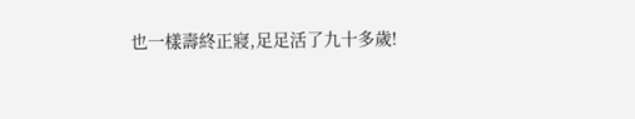也一樣壽終正寢,足足活了九十多歲!